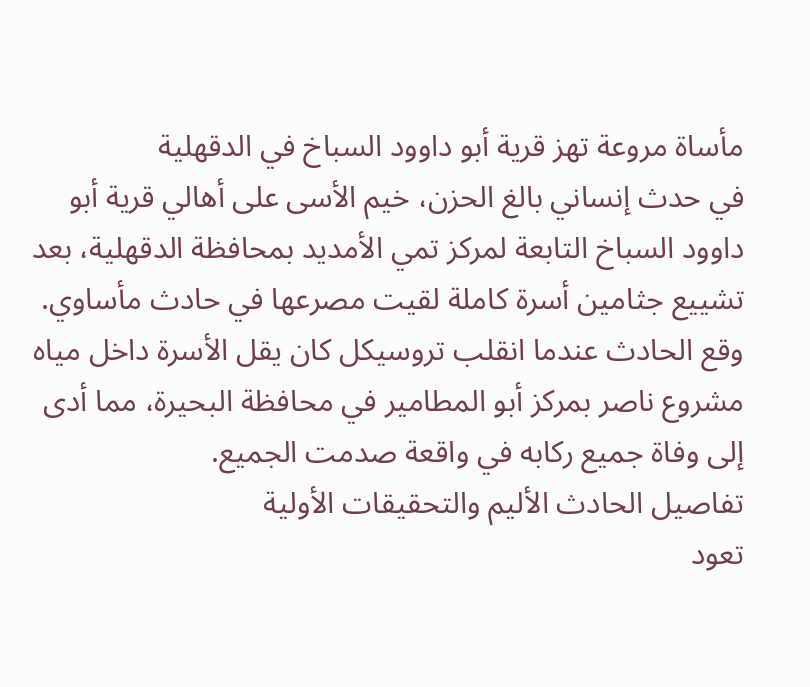مأساة مروعة تهز قرية أبو داوود السباخ في الدقهلية
في حدث إنساني بالغ الحزن، خيم الأسى على أهالي قرية أبو داوود السباخ التابعة لمركز تمي الأمديد بمحافظة الدقهلية، بعد تشييع جثامين أسرة كاملة لقيت مصرعها في حادث مأساوي. وقع الحادث عندما انقلب تروسيكل كان يقل الأسرة داخل مياه مشروع ناصر بمركز أبو المطامير في محافظة البحيرة، مما أدى إلى وفاة جميع ركابه في واقعة صدمت الجميع.
تفاصيل الحادث الأليم والتحقيقات الأولية
تعود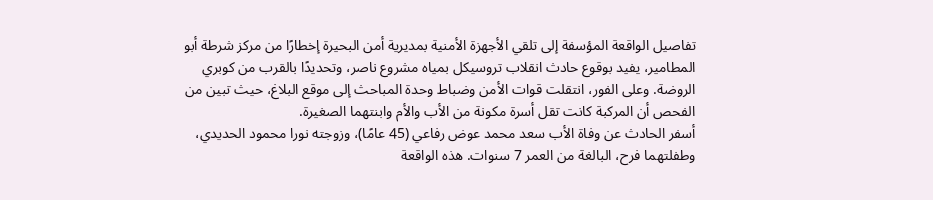تفاصيل الواقعة المؤسفة إلى تلقي الأجهزة الأمنية بمديرية أمن البحيرة إخطارًا من مركز شرطة أبو المطامير، يفيد بوقوع حادث انقلاب تروسيكل بمياه مشروع ناصر، وتحديدًا بالقرب من كوبري الروضة. وعلى الفور، انتقلت قوات الأمن وضباط وحدة المباحث إلى موقع البلاغ، حيث تبين من الفحص أن المركبة كانت تقل أسرة مكونة من الأب والأم وابنتهما الصغيرة.
أسفر الحادث عن وفاة الأب سعد محمد عوض رفاعي (45 عامًا)، وزوجته نورا محمود الحديدي، وطفلتهما فرح، البالغة من العمر 7 سنوات. هذه الواقعة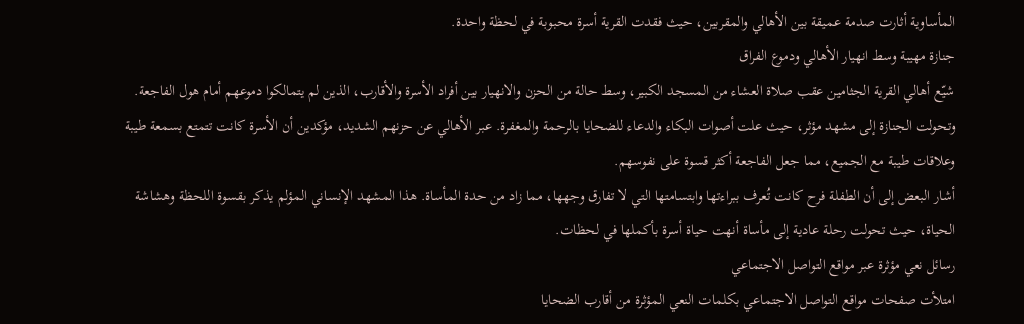المأساوية أثارت صدمة عميقة بين الأهالي والمقربين، حيث فقدت القرية أسرة محبوبة في لحظة واحدة.
جنازة مهيبة وسط انهيار الأهالي ودموع الفراق
شيّع أهالي القرية الجثامين عقب صلاة العشاء من المسجد الكبير، وسط حالة من الحزن والانهيار بين أفراد الأسرة والأقارب، الذين لم يتمالكوا دموعهم أمام هول الفاجعة. وتحولت الجنازة إلى مشهد مؤثر، حيث علت أصوات البكاء والدعاء للضحايا بالرحمة والمغفرة. عبر الأهالي عن حزنهم الشديد، مؤكدين أن الأسرة كانت تتمتع بسمعة طيبة وعلاقات طيبة مع الجميع، مما جعل الفاجعة أكثر قسوة على نفوسهم.
أشار البعض إلى أن الطفلة فرح كانت تُعرف ببراءتها وابتسامتها التي لا تفارق وجهها، مما زاد من حدة المأساة. هذا المشهد الإنساني المؤلم يذكر بقسوة اللحظة وهشاشة الحياة، حيث تحولت رحلة عادية إلى مأساة أنهت حياة أسرة بأكملها في لحظات.
رسائل نعي مؤثرة عبر مواقع التواصل الاجتماعي
امتلأت صفحات مواقع التواصل الاجتماعي بكلمات النعي المؤثرة من أقارب الضحايا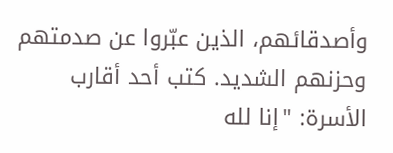وأصدقائهم، الذين عبّروا عن صدمتهم وحزنهم الشديد. كتب أحد أقارب الأسرة: "إنا لله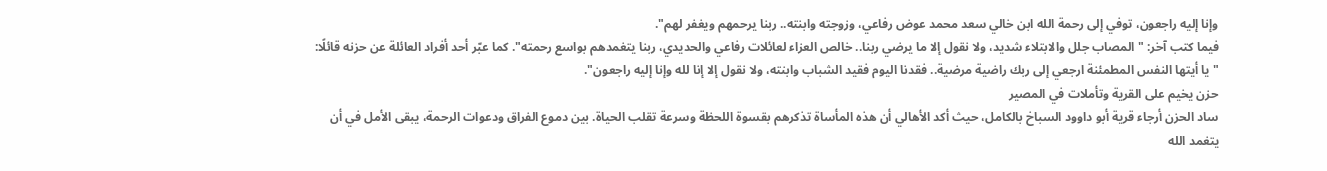وإنا إليه راجعون، توفي إلى رحمة الله ابن خالي سعد محمد عوض رفاعي، وزوجته وابنته.. ربنا يرحمهم ويغفر لهم".
فيما كتب آخر: "المصاب جلل والابتلاء شديد، ولا نقول إلا ما يرضي ربنا.. خالص العزاء لعائلات رفاعي والحديدي، ربنا يتغمدهم بواسع رحمته". كما عبّر أحد أفراد العائلة عن حزنه قائلًا: "يا أيتها النفس المطمئنة ارجعي إلى ربك راضية مرضية.. فقدنا اليوم فقيد الشباب وابنته، ولا نقول إلا إنا لله وإنا إليه راجعون".
حزن يخيم على القرية وتأملات في المصير
ساد الحزن أرجاء قرية أبو داوود السباخ بالكامل، حيث أكد الأهالي أن هذه المأساة تذكرهم بقسوة اللحظة وسرعة تقلب الحياة. بين دموع الفراق ودعوات الرحمة، يبقى الأمل في أن يتغمد الله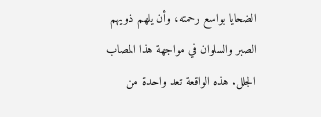الضحايا بواسع رحمته، وأن يلهم ذويهم الصبر والسلوان في مواجهة هذا المصاب الجلل. هذه الواقعة تعد واحدة من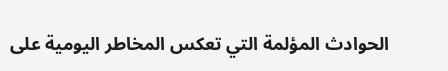الحوادث المؤلمة التي تعكس المخاطر اليومية على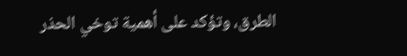الطرق، وتؤكد على أهمية توخي الحذر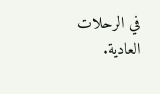في الرحلات العادية.